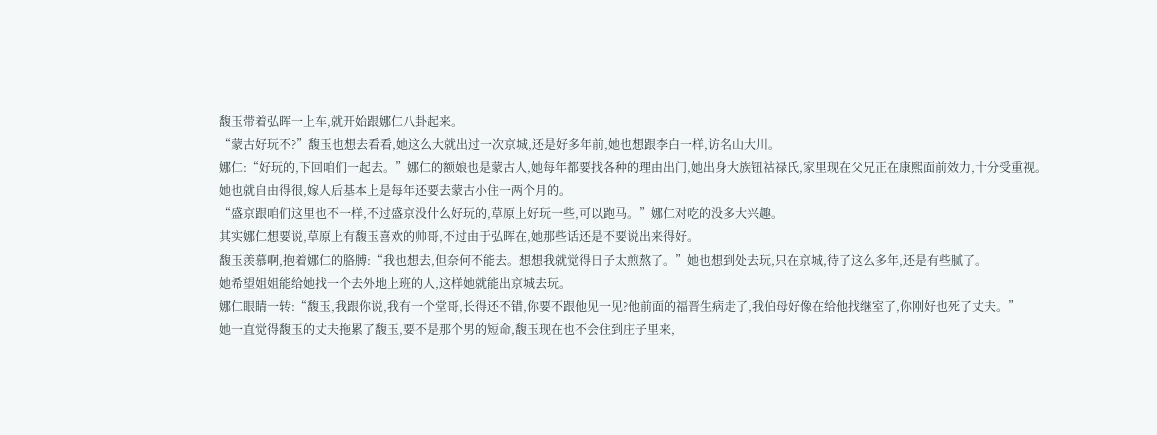馥玉带着弘晖一上车,就开始跟娜仁八卦起来。
“蒙古好玩不?”馥玉也想去看看,她这么大就出过一次京城,还是好多年前,她也想跟李白一样,访名山大川。
娜仁:“好玩的,下回咱们一起去。”娜仁的额娘也是蒙古人,她每年都要找各种的理由出门,她出身大族钮祜禄氏,家里现在父兄正在康熙面前效力,十分受重视。
她也就自由得很,嫁人后基本上是每年还要去蒙古小住一两个月的。
“盛京跟咱们这里也不一样,不过盛京没什么好玩的,草原上好玩一些,可以跑马。”娜仁对吃的没多大兴趣。
其实娜仁想要说,草原上有馥玉喜欢的帅哥,不过由于弘晖在,她那些话还是不要说出来得好。
馥玉羡慕啊,抱着娜仁的胳膊:“我也想去,但奈何不能去。想想我就觉得日子太煎熬了。”她也想到处去玩,只在京城,待了这么多年,还是有些腻了。
她希望姐姐能给她找一个去外地上班的人,这样她就能出京城去玩。
娜仁眼睛一转:“馥玉,我跟你说,我有一个堂哥,长得还不错,你要不跟他见一见?他前面的福晋生病走了,我伯母好像在给他找继室了,你刚好也死了丈夫。”
她一直觉得馥玉的丈夫拖累了馥玉,要不是那个男的短命,馥玉现在也不会住到庄子里来,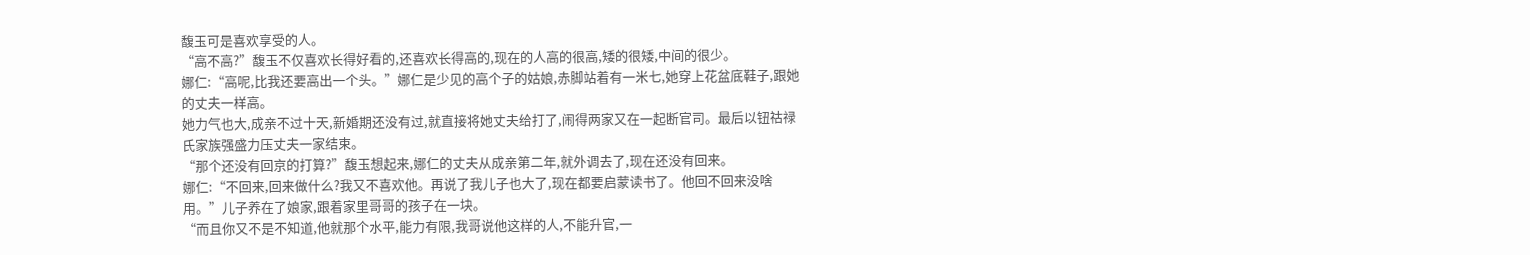馥玉可是喜欢享受的人。
“高不高?”馥玉不仅喜欢长得好看的,还喜欢长得高的,现在的人高的很高,矮的很矮,中间的很少。
娜仁:“高呢,比我还要高出一个头。”娜仁是少见的高个子的姑娘,赤脚站着有一米七,她穿上花盆底鞋子,跟她的丈夫一样高。
她力气也大,成亲不过十天,新婚期还没有过,就直接将她丈夫给打了,闹得两家又在一起断官司。最后以钮祜禄氏家族强盛力压丈夫一家结束。
“那个还没有回京的打算?”馥玉想起来,娜仁的丈夫从成亲第二年,就外调去了,现在还没有回来。
娜仁:“不回来,回来做什么?我又不喜欢他。再说了我儿子也大了,现在都要启蒙读书了。他回不回来没啥用。”儿子养在了娘家,跟着家里哥哥的孩子在一块。
“而且你又不是不知道,他就那个水平,能力有限,我哥说他这样的人,不能升官,一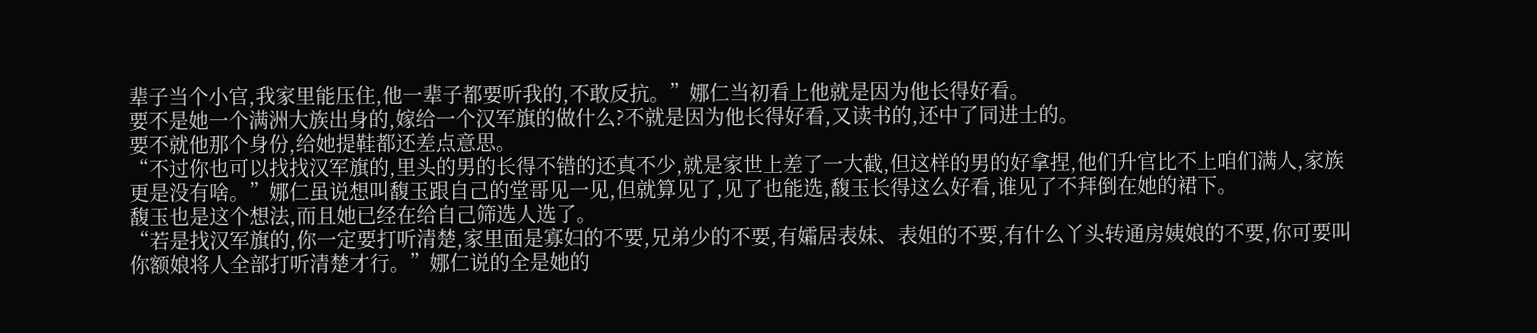辈子当个小官,我家里能压住,他一辈子都要听我的,不敢反抗。”娜仁当初看上他就是因为他长得好看。
要不是她一个满洲大族出身的,嫁给一个汉军旗的做什么?不就是因为他长得好看,又读书的,还中了同进士的。
要不就他那个身份,给她提鞋都还差点意思。
“不过你也可以找找汉军旗的,里头的男的长得不错的还真不少,就是家世上差了一大截,但这样的男的好拿捏,他们升官比不上咱们满人,家族更是没有啥。”娜仁虽说想叫馥玉跟自己的堂哥见一见,但就算见了,见了也能选,馥玉长得这么好看,谁见了不拜倒在她的裙下。
馥玉也是这个想法,而且她已经在给自己筛选人选了。
“若是找汉军旗的,你一定要打听清楚,家里面是寡妇的不要,兄弟少的不要,有孀居表妹、表姐的不要,有什么丫头转通房姨娘的不要,你可要叫你额娘将人全部打听清楚才行。”娜仁说的全是她的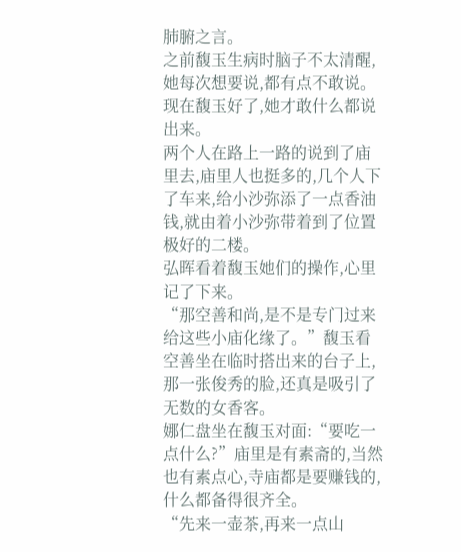肺腑之言。
之前馥玉生病时脑子不太清醒,她每次想要说,都有点不敢说。
现在馥玉好了,她才敢什么都说出来。
两个人在路上一路的说到了庙里去,庙里人也挺多的,几个人下了车来,给小沙弥添了一点香油钱,就由着小沙弥带着到了位置极好的二楼。
弘晖看着馥玉她们的操作,心里记了下来。
“那空善和尚,是不是专门过来给这些小庙化缘了。”馥玉看空善坐在临时搭出来的台子上,那一张俊秀的脸,还真是吸引了无数的女香客。
娜仁盘坐在馥玉对面:“要吃一点什么?”庙里是有素斋的,当然也有素点心,寺庙都是要赚钱的,什么都备得很齐全。
“先来一壶茶,再来一点山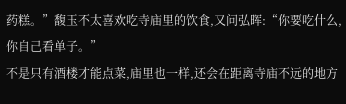药糕。”馥玉不太喜欢吃寺庙里的饮食,又问弘晖:“你要吃什么,你自己看单子。”
不是只有酒楼才能点菜,庙里也一样,还会在距离寺庙不远的地方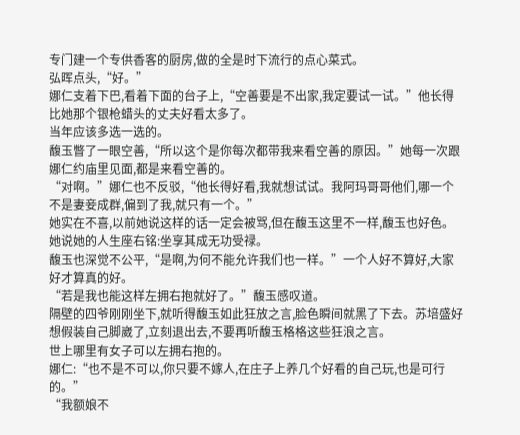专门建一个专供香客的厨房,做的全是时下流行的点心菜式。
弘晖点头,“好。”
娜仁支着下巴,看着下面的台子上,“空善要是不出家,我定要试一试。”他长得比她那个银枪蜡头的丈夫好看太多了。
当年应该多选一选的。
馥玉瞥了一眼空善,“所以这个是你每次都带我来看空善的原因。”她每一次跟娜仁约庙里见面,都是来看空善的。
“对啊。”娜仁也不反驳,“他长得好看,我就想试试。我阿玛哥哥他们,哪一个不是妻妾成群,偏到了我,就只有一个。”
她实在不喜,以前她说这样的话一定会被骂,但在馥玉这里不一样,馥玉也好色。
她说她的人生座右铭:坐享其成无功受禄。
馥玉也深觉不公平,“是啊,为何不能允许我们也一样。”一个人好不算好,大家好才算真的好。
“若是我也能这样左拥右抱就好了。”馥玉感叹道。
隔壁的四爷刚刚坐下,就听得馥玉如此狂放之言,脸色瞬间就黑了下去。苏培盛好想假装自己脚崴了,立刻退出去,不要再听馥玉格格这些狂浪之言。
世上哪里有女子可以左拥右抱的。
娜仁:“也不是不可以,你只要不嫁人,在庄子上养几个好看的自己玩,也是可行的。”
“我额娘不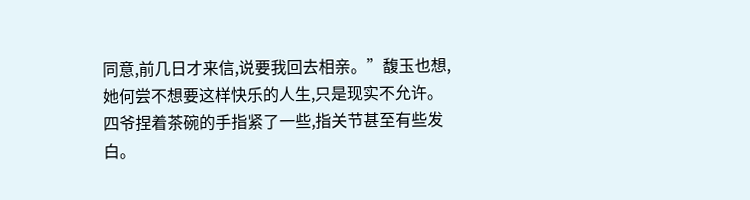同意,前几日才来信,说要我回去相亲。”馥玉也想,她何尝不想要这样快乐的人生,只是现实不允许。
四爷捏着茶碗的手指紧了一些,指关节甚至有些发白。